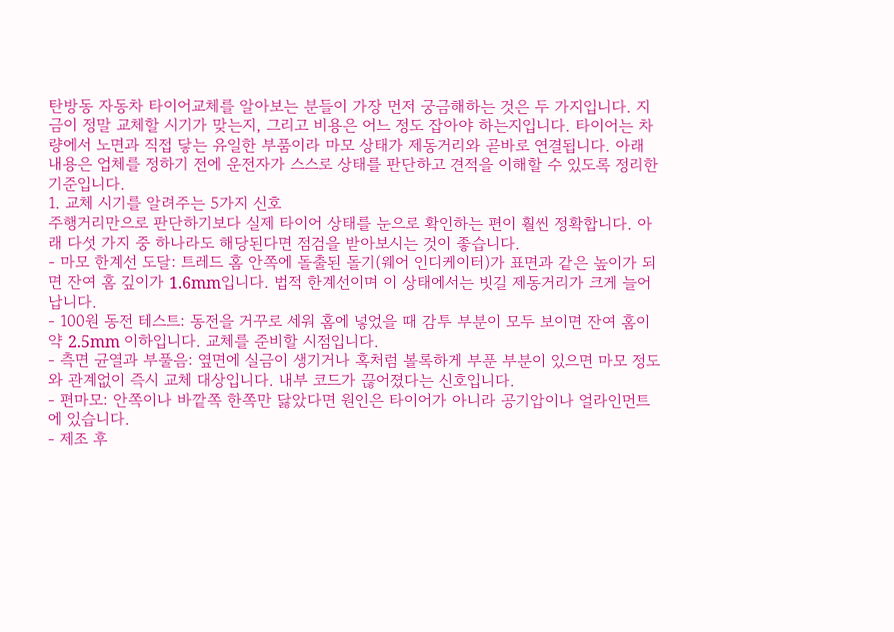탄방동 자동차 타이어교체를 알아보는 분들이 가장 먼저 궁금해하는 것은 두 가지입니다. 지금이 정말 교체할 시기가 맞는지, 그리고 비용은 어느 정도 잡아야 하는지입니다. 타이어는 차량에서 노면과 직접 닿는 유일한 부품이라 마모 상태가 제동거리와 곧바로 연결됩니다. 아래 내용은 업체를 정하기 전에 운전자가 스스로 상태를 판단하고 견적을 이해할 수 있도록 정리한 기준입니다.
1. 교체 시기를 알려주는 5가지 신호
주행거리만으로 판단하기보다 실제 타이어 상태를 눈으로 확인하는 편이 훨씬 정확합니다. 아래 다섯 가지 중 하나라도 해당된다면 점검을 받아보시는 것이 좋습니다.
- 마모 한계선 도달: 트레드 홈 안쪽에 돌출된 돌기(웨어 인디케이터)가 표면과 같은 높이가 되면 잔여 홈 깊이가 1.6mm입니다. 법적 한계선이며 이 상태에서는 빗길 제동거리가 크게 늘어납니다.
- 100원 동전 테스트: 동전을 거꾸로 세워 홈에 넣었을 때 감투 부분이 모두 보이면 잔여 홈이 약 2.5mm 이하입니다. 교체를 준비할 시점입니다.
- 측면 균열과 부풀음: 옆면에 실금이 생기거나 혹처럼 볼록하게 부푼 부분이 있으면 마모 정도와 관계없이 즉시 교체 대상입니다. 내부 코드가 끊어졌다는 신호입니다.
- 편마모: 안쪽이나 바깥쪽 한쪽만 닳았다면 원인은 타이어가 아니라 공기압이나 얼라인먼트에 있습니다.
- 제조 후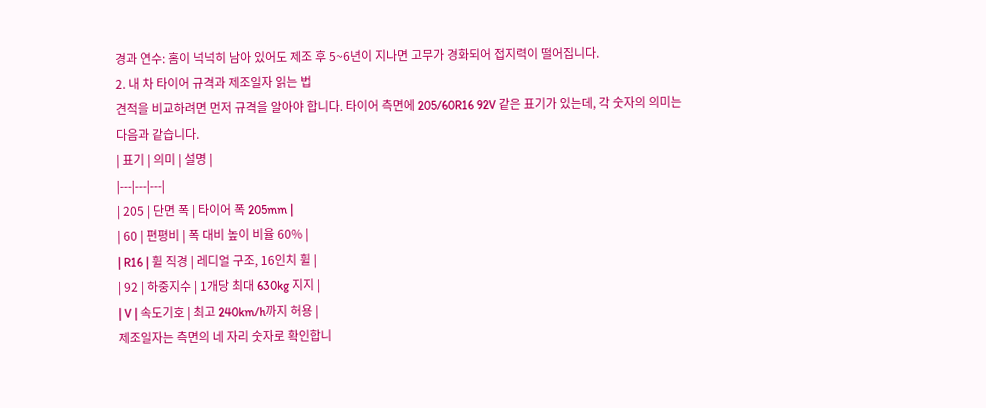경과 연수: 홈이 넉넉히 남아 있어도 제조 후 5~6년이 지나면 고무가 경화되어 접지력이 떨어집니다.
2. 내 차 타이어 규격과 제조일자 읽는 법
견적을 비교하려면 먼저 규격을 알아야 합니다. 타이어 측면에 205/60R16 92V 같은 표기가 있는데, 각 숫자의 의미는 다음과 같습니다.
| 표기 | 의미 | 설명 |
|---|---|---|
| 205 | 단면 폭 | 타이어 폭 205mm |
| 60 | 편평비 | 폭 대비 높이 비율 60% |
| R16 | 휠 직경 | 레디얼 구조, 16인치 휠 |
| 92 | 하중지수 | 1개당 최대 630kg 지지 |
| V | 속도기호 | 최고 240km/h까지 허용 |
제조일자는 측면의 네 자리 숫자로 확인합니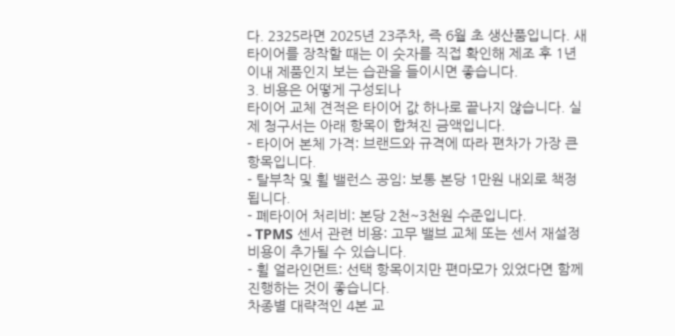다. 2325라면 2025년 23주차, 즉 6월 초 생산품입니다. 새 타이어를 장착할 때는 이 숫자를 직접 확인해 제조 후 1년 이내 제품인지 보는 습관을 들이시면 좋습니다.
3. 비용은 어떻게 구성되나
타이어 교체 견적은 타이어 값 하나로 끝나지 않습니다. 실제 청구서는 아래 항목이 합쳐진 금액입니다.
- 타이어 본체 가격: 브랜드와 규격에 따라 편차가 가장 큰 항목입니다.
- 탈부착 및 휠 밸런스 공임: 보통 본당 1만원 내외로 책정됩니다.
- 폐타이어 처리비: 본당 2천~3천원 수준입니다.
- TPMS 센서 관련 비용: 고무 밸브 교체 또는 센서 재설정 비용이 추가될 수 있습니다.
- 휠 얼라인먼트: 선택 항목이지만 편마모가 있었다면 함께 진행하는 것이 좋습니다.
차종별 대략적인 4본 교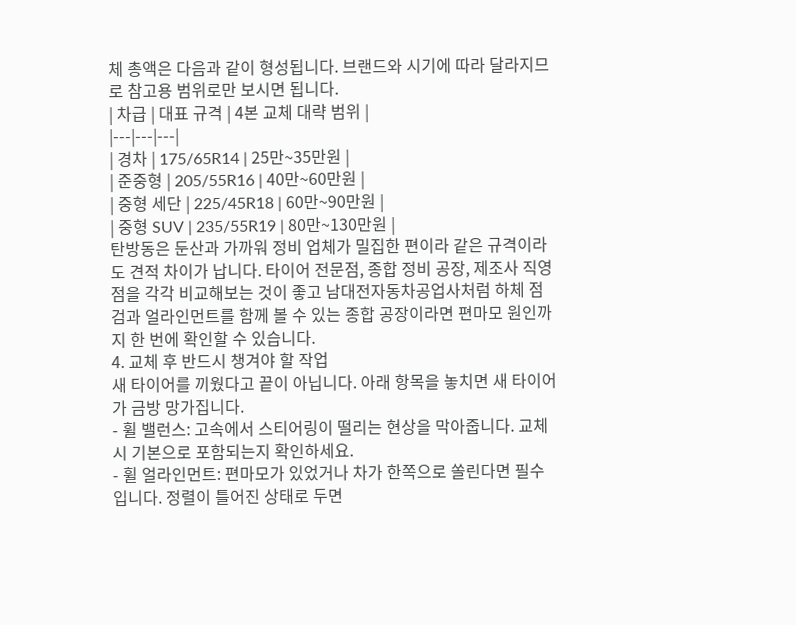체 총액은 다음과 같이 형성됩니다. 브랜드와 시기에 따라 달라지므로 참고용 범위로만 보시면 됩니다.
| 차급 | 대표 규격 | 4본 교체 대략 범위 |
|---|---|---|
| 경차 | 175/65R14 | 25만~35만원 |
| 준중형 | 205/55R16 | 40만~60만원 |
| 중형 세단 | 225/45R18 | 60만~90만원 |
| 중형 SUV | 235/55R19 | 80만~130만원 |
탄방동은 둔산과 가까워 정비 업체가 밀집한 편이라 같은 규격이라도 견적 차이가 납니다. 타이어 전문점, 종합 정비 공장, 제조사 직영점을 각각 비교해보는 것이 좋고 남대전자동차공업사처럼 하체 점검과 얼라인먼트를 함께 볼 수 있는 종합 공장이라면 편마모 원인까지 한 번에 확인할 수 있습니다.
4. 교체 후 반드시 챙겨야 할 작업
새 타이어를 끼웠다고 끝이 아닙니다. 아래 항목을 놓치면 새 타이어가 금방 망가집니다.
- 휠 밸런스: 고속에서 스티어링이 떨리는 현상을 막아줍니다. 교체 시 기본으로 포함되는지 확인하세요.
- 휠 얼라인먼트: 편마모가 있었거나 차가 한쪽으로 쏠린다면 필수입니다. 정렬이 틀어진 상태로 두면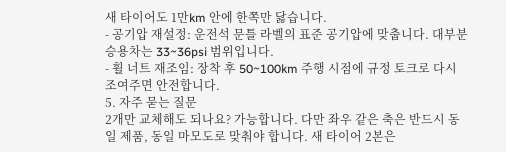새 타이어도 1만km 안에 한쪽만 닳습니다.
- 공기압 재설정: 운전석 문틀 라벨의 표준 공기압에 맞춥니다. 대부분 승용차는 33~36psi 범위입니다.
- 휠 너트 재조임: 장착 후 50~100km 주행 시점에 규정 토크로 다시 조여주면 안전합니다.
5. 자주 묻는 질문
2개만 교체해도 되나요? 가능합니다. 다만 좌우 같은 축은 반드시 동일 제품, 동일 마모도로 맞춰야 합니다. 새 타이어 2본은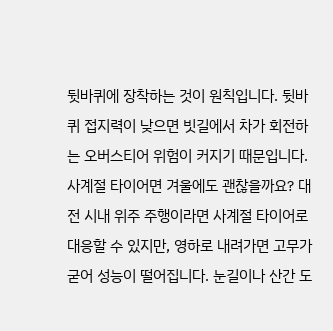뒷바퀴에 장착하는 것이 원칙입니다. 뒷바퀴 접지력이 낮으면 빗길에서 차가 회전하는 오버스티어 위험이 커지기 때문입니다.
사계절 타이어면 겨울에도 괜찮을까요? 대전 시내 위주 주행이라면 사계절 타이어로 대응할 수 있지만, 영하로 내려가면 고무가 굳어 성능이 떨어집니다. 눈길이나 산간 도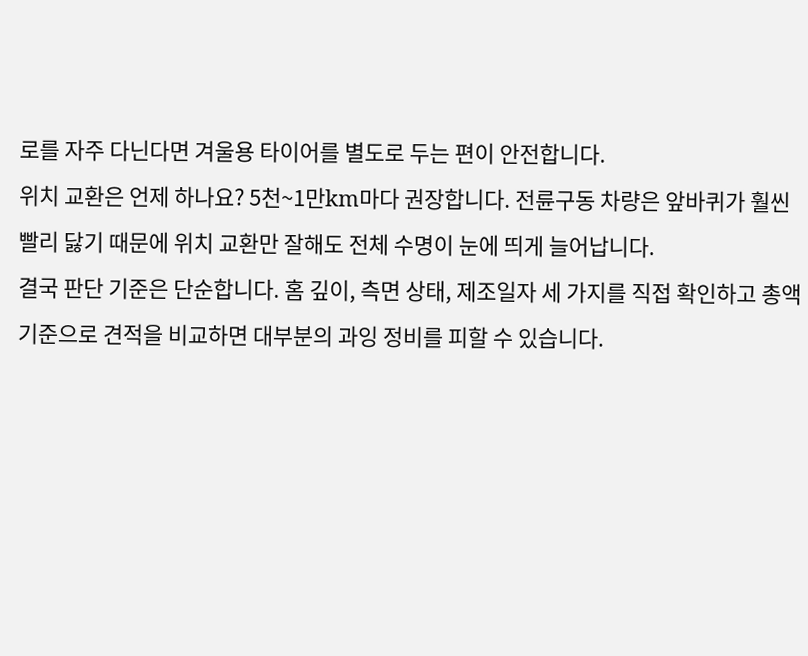로를 자주 다닌다면 겨울용 타이어를 별도로 두는 편이 안전합니다.
위치 교환은 언제 하나요? 5천~1만km마다 권장합니다. 전륜구동 차량은 앞바퀴가 훨씬 빨리 닳기 때문에 위치 교환만 잘해도 전체 수명이 눈에 띄게 늘어납니다.
결국 판단 기준은 단순합니다. 홈 깊이, 측면 상태, 제조일자 세 가지를 직접 확인하고 총액 기준으로 견적을 비교하면 대부분의 과잉 정비를 피할 수 있습니다.